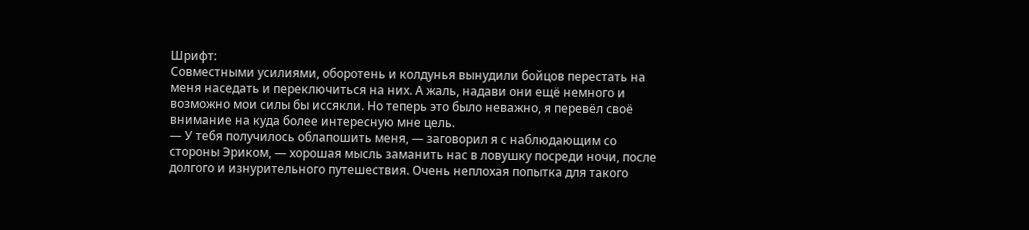Шрифт:
Совместными усилиями, оборотень и колдунья вынудили бойцов перестать на меня наседать и переключиться на них. А жаль, надави они ещё немного и возможно мои силы бы иссякли. Но теперь это было неважно, я перевёл своё внимание на куда более интересную мне цель.
— У тебя получилось облапошить меня, — заговорил я с наблюдающим со стороны Эриком, — хорошая мысль заманить нас в ловушку посреди ночи, после долгого и изнурительного путешествия. Очень неплохая попытка для такого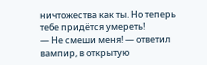ничтожества как ты. Но теперь тебе придётся умереть!
— Не смеши меня! — ответил вампир, в открытую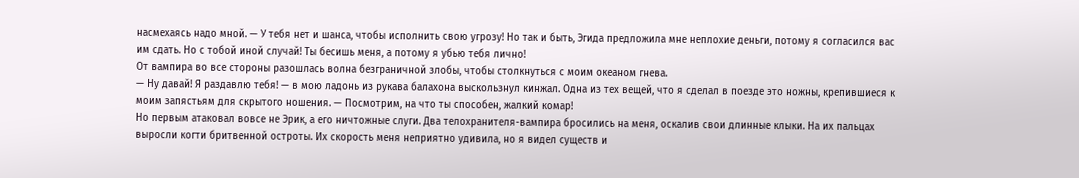насмехаясь надо мной. — У тебя нет и шанса, чтобы исполнить свою угрозу! Но так и быть, Эгида предложила мне неплохие деньги, потому я согласился вас им сдать. Но с тобой иной случай! Ты бесишь меня, а потому я убью тебя лично!
От вампира во все стороны разошлась волна безграничной злобы, чтобы столкнуться с моим океаном гнева.
— Ну давай! Я раздавлю тебя! — в мою ладонь из рукава балахона выскользнул кинжал. Одна из тех вещей, что я сделал в поезде это ножны, крепившиеся к моим запястьям для скрытого ношения. — Посмотрим, на что ты способен, жалкий комар!
Но первым атаковал вовсе не Эрик, а его ничтожные слуги. Два телохранителя-вампира бросились на меня, оскалив свои длинные клыки. На их пальцах выросли когти бритвенной остроты. Их скорость меня неприятно удивила, но я видел существ и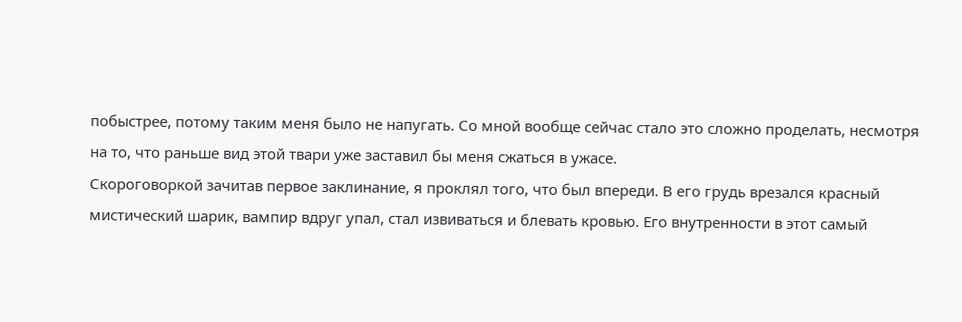побыстрее, потому таким меня было не напугать. Со мной вообще сейчас стало это сложно проделать, несмотря на то, что раньше вид этой твари уже заставил бы меня сжаться в ужасе.
Скороговоркой зачитав первое заклинание, я проклял того, что был впереди. В его грудь врезался красный мистический шарик, вампир вдруг упал, стал извиваться и блевать кровью. Его внутренности в этот самый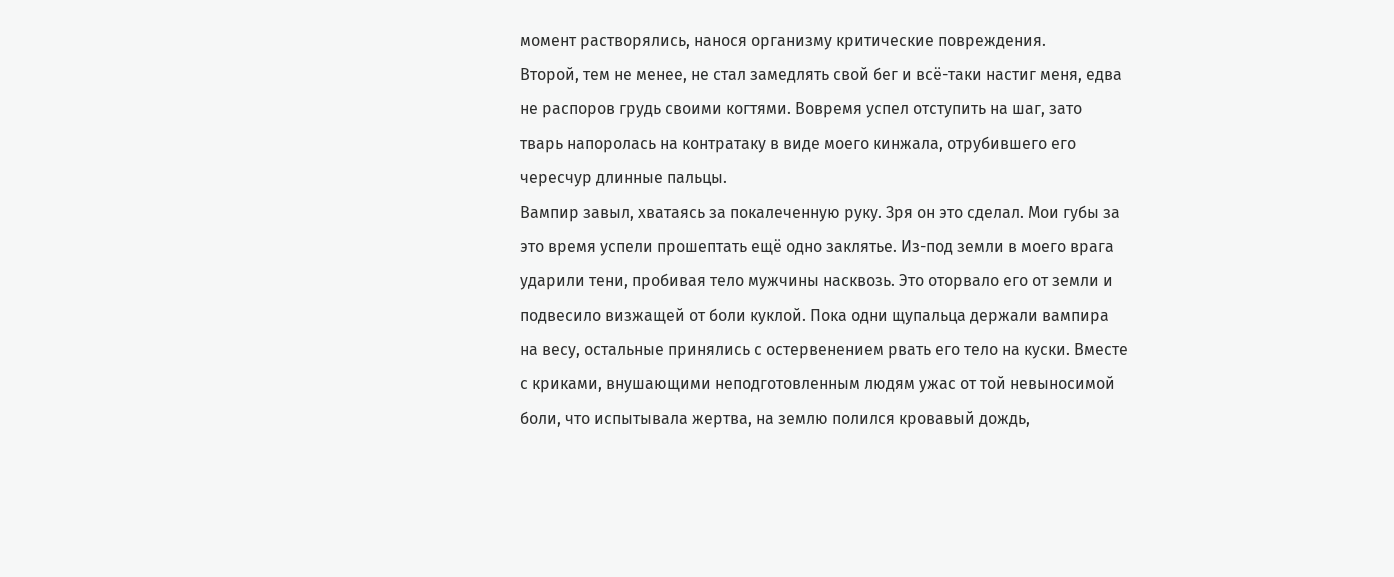момент растворялись, нанося организму критические повреждения.
Второй, тем не менее, не стал замедлять свой бег и всё-таки настиг меня, едва не распоров грудь своими когтями. Вовремя успел отступить на шаг, зато тварь напоролась на контратаку в виде моего кинжала, отрубившего его чересчур длинные пальцы.
Вампир завыл, хватаясь за покалеченную руку. Зря он это сделал. Мои губы за это время успели прошептать ещё одно заклятье. Из-под земли в моего врага ударили тени, пробивая тело мужчины насквозь. Это оторвало его от земли и подвесило визжащей от боли куклой. Пока одни щупальца держали вампира на весу, остальные принялись с остервенением рвать его тело на куски. Вместе с криками, внушающими неподготовленным людям ужас от той невыносимой боли, что испытывала жертва, на землю полился кровавый дождь,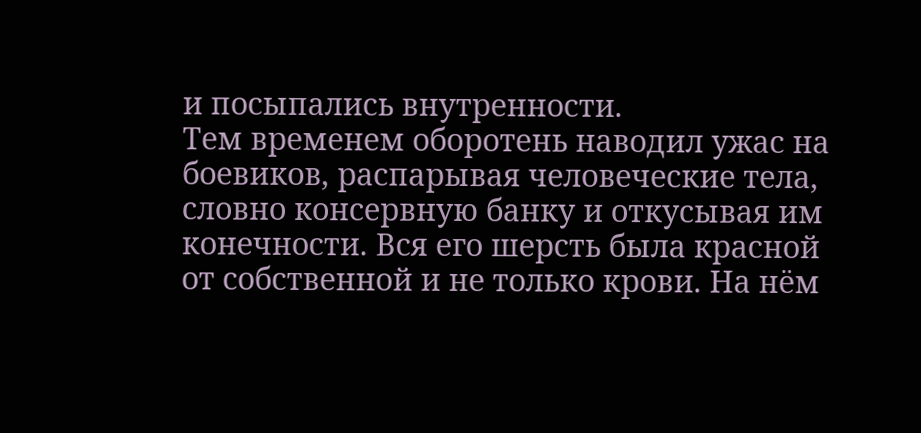и посыпались внутренности.
Тем временем оборотень наводил ужас на боевиков, распарывая человеческие тела, словно консервную банку и откусывая им конечности. Вся его шерсть была красной от собственной и не только крови. На нём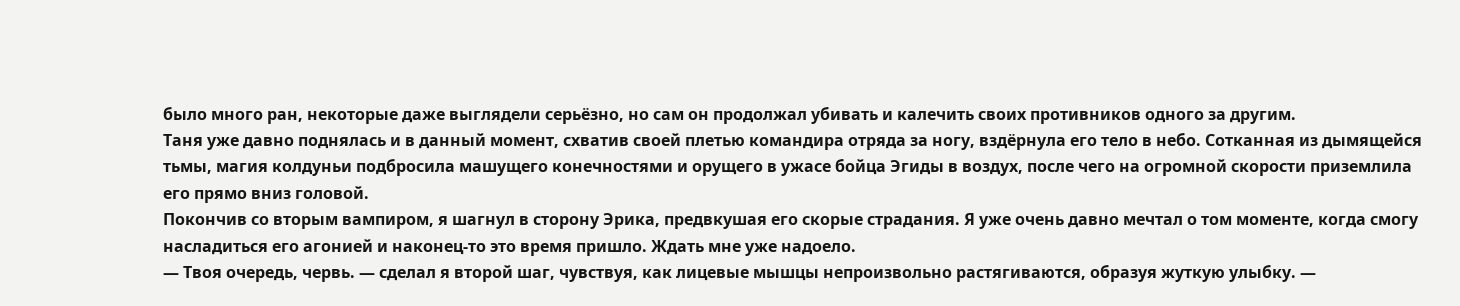было много ран, некоторые даже выглядели серьёзно, но сам он продолжал убивать и калечить своих противников одного за другим.
Таня уже давно поднялась и в данный момент, схватив своей плетью командира отряда за ногу, вздёрнула его тело в небо. Сотканная из дымящейся тьмы, магия колдуньи подбросила машущего конечностями и орущего в ужасе бойца Эгиды в воздух, после чего на огромной скорости приземлила его прямо вниз головой.
Покончив со вторым вампиром, я шагнул в сторону Эрика, предвкушая его скорые страдания. Я уже очень давно мечтал о том моменте, когда смогу насладиться его агонией и наконец-то это время пришло. Ждать мне уже надоело.
— Твоя очередь, червь. — сделал я второй шаг, чувствуя, как лицевые мышцы непроизвольно растягиваются, образуя жуткую улыбку. —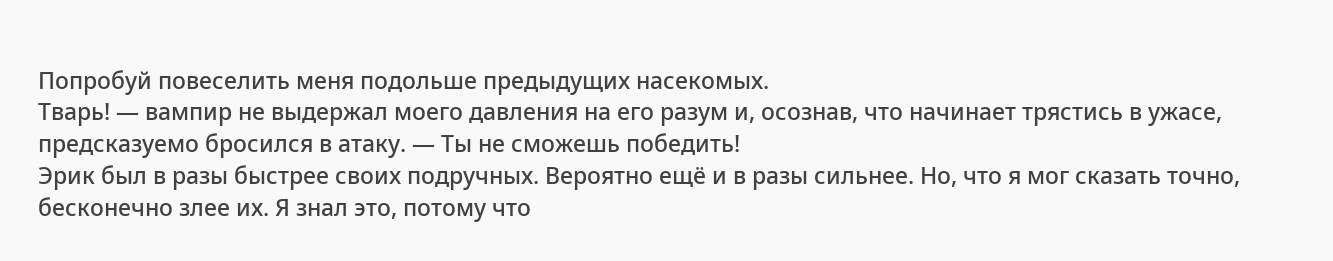Попробуй повеселить меня подольше предыдущих насекомых.
Тварь! — вампир не выдержал моего давления на его разум и, осознав, что начинает трястись в ужасе, предсказуемо бросился в атаку. — Ты не сможешь победить!
Эрик был в разы быстрее своих подручных. Вероятно ещё и в разы сильнее. Но, что я мог сказать точно, бесконечно злее их. Я знал это, потому что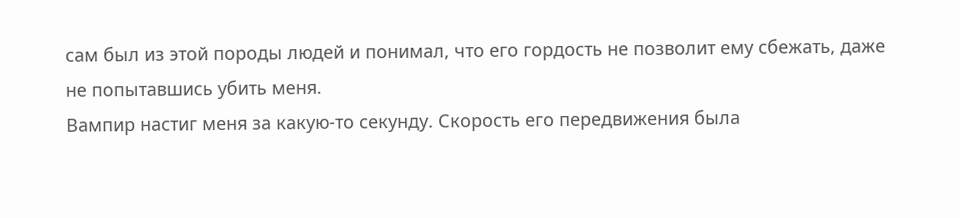сам был из этой породы людей и понимал, что его гордость не позволит ему сбежать, даже не попытавшись убить меня.
Вампир настиг меня за какую-то секунду. Скорость его передвижения была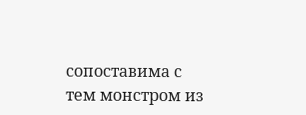сопоставима с тем монстром из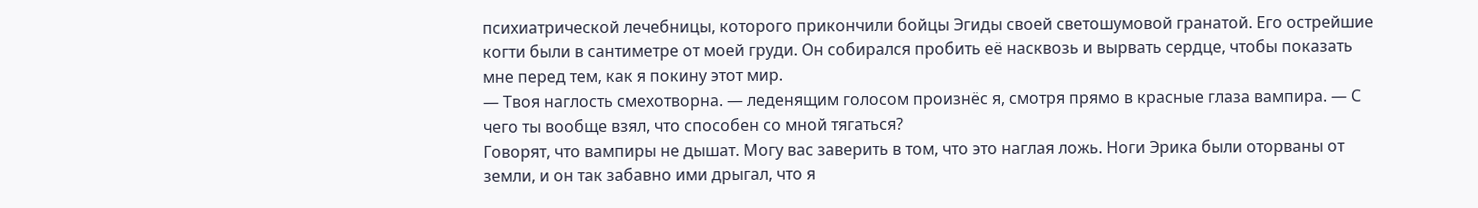психиатрической лечебницы, которого прикончили бойцы Эгиды своей светошумовой гранатой. Его острейшие когти были в сантиметре от моей груди. Он собирался пробить её насквозь и вырвать сердце, чтобы показать мне перед тем, как я покину этот мир.
— Твоя наглость смехотворна. — леденящим голосом произнёс я, смотря прямо в красные глаза вампира. — С чего ты вообще взял, что способен со мной тягаться?
Говорят, что вампиры не дышат. Могу вас заверить в том, что это наглая ложь. Ноги Эрика были оторваны от земли, и он так забавно ими дрыгал, что я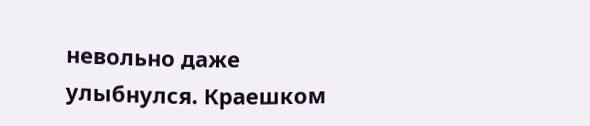невольно даже улыбнулся. Краешком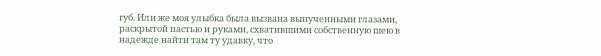губ. Или же моя улыбка была вызвана выпученными глазами, раскрытой пастью и руками, схватившими собственную шею в надежде найти там ту удавку, что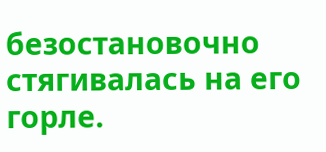безостановочно стягивалась на его горле.